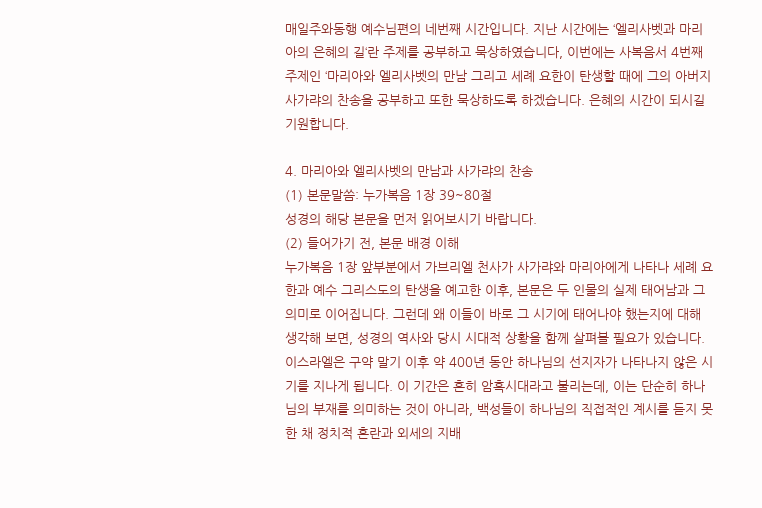매일주와동행 예수님편의 네번째 시간입니다. 지난 시간에는 ‘엘리사벳과 마리아의 은혜의 길‘란 주제를 공부하고 묵상하였습니다, 이번에는 사복음서 4번째 주제인 ‘마리아와 엘리사벳의 만남 그리고 세례 요한이 탄생할 때에 그의 아버지 사가랴의 찬송을 공부하고 또한 묵상하도록 하겠습니다. 은혜의 시간이 되시길 기원합니다.

4. 마리아와 엘리사벳의 만남과 사가랴의 찬송
(1) 본문말씀: 누가복음 1장 39~80절
성경의 해당 본문을 먼저 읽어보시기 바랍니다.
(2) 들어가기 전, 본문 배경 이해
누가복음 1장 앞부분에서 가브리엘 천사가 사가랴와 마리아에게 나타나 세례 요한과 예수 그리스도의 탄생을 예고한 이후, 본문은 두 인물의 실제 태어남과 그 의미로 이어집니다. 그런데 왜 이들이 바로 그 시기에 태어나야 했는지에 대해 생각해 보면, 성경의 역사와 당시 시대적 상황을 함께 살펴볼 필요가 있습니다.
이스라엘은 구약 말기 이후 약 400년 동안 하나님의 선지자가 나타나지 않은 시기를 지나게 됩니다. 이 기간은 흔히 암흑시대라고 불리는데, 이는 단순히 하나님의 부재를 의미하는 것이 아니라, 백성들이 하나님의 직접적인 계시를 듣지 못한 채 정치적 혼란과 외세의 지배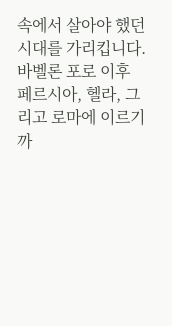속에서 살아야 했던 시대를 가리킵니다. 바벨론 포로 이후 페르시아, 헬라, 그리고 로마에 이르기까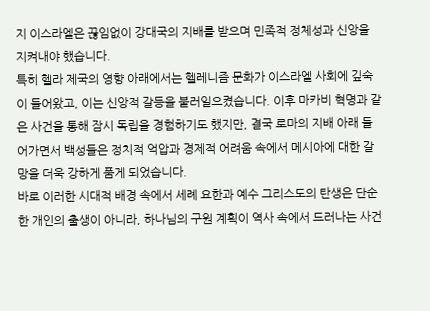지 이스라엘은 끊임없이 강대국의 지배를 받으며 민족적 정체성과 신앙을 지켜내야 했습니다.
특히 헬라 제국의 영향 아래에서는 헬레니즘 문화가 이스라엘 사회에 깊숙이 들어왔고, 이는 신앙적 갈등을 불러일으켰습니다. 이후 마카비 혁명과 같은 사건을 통해 잠시 독립을 경험하기도 했지만, 결국 로마의 지배 아래 들어가면서 백성들은 정치적 억압과 경제적 어려움 속에서 메시아에 대한 갈망을 더욱 강하게 품게 되었습니다.
바로 이러한 시대적 배경 속에서 세례 요한과 예수 그리스도의 탄생은 단순한 개인의 출생이 아니라, 하나님의 구원 계획이 역사 속에서 드러나는 사건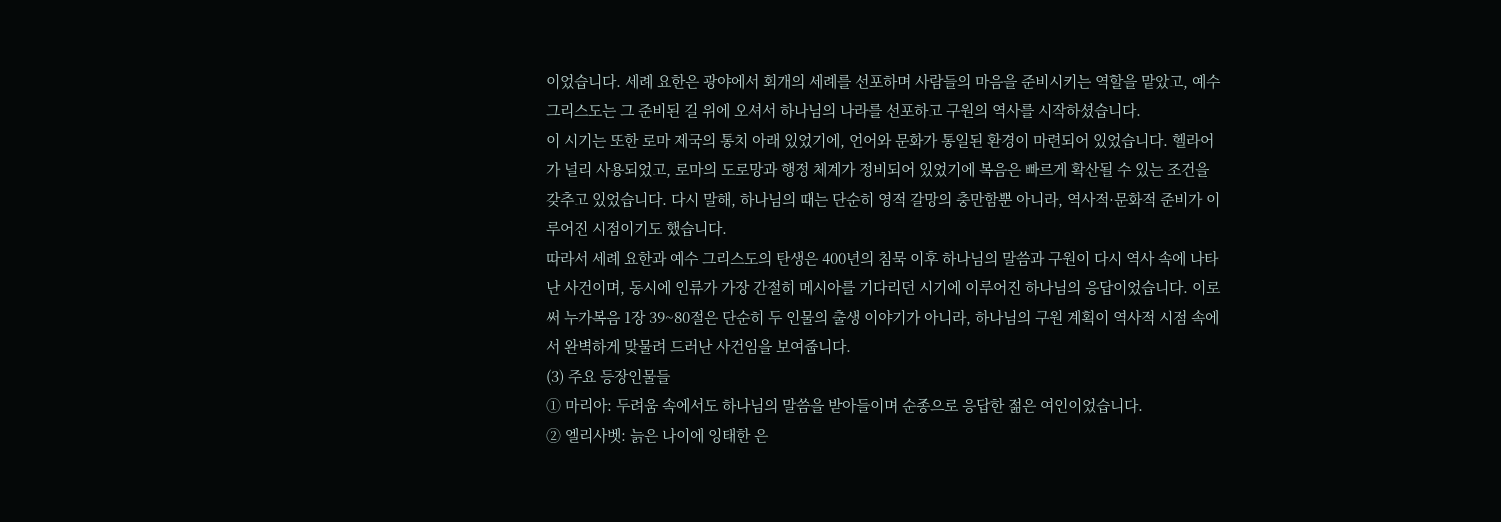이었습니다. 세례 요한은 광야에서 회개의 세례를 선포하며 사람들의 마음을 준비시키는 역할을 맡았고, 예수 그리스도는 그 준비된 길 위에 오셔서 하나님의 나라를 선포하고 구원의 역사를 시작하셨습니다.
이 시기는 또한 로마 제국의 통치 아래 있었기에, 언어와 문화가 통일된 환경이 마련되어 있었습니다. 헬라어가 널리 사용되었고, 로마의 도로망과 행정 체계가 정비되어 있었기에 복음은 빠르게 확산될 수 있는 조건을 갖추고 있었습니다. 다시 말해, 하나님의 때는 단순히 영적 갈망의 충만함뿐 아니라, 역사적·문화적 준비가 이루어진 시점이기도 했습니다.
따라서 세례 요한과 예수 그리스도의 탄생은 400년의 침묵 이후 하나님의 말씀과 구원이 다시 역사 속에 나타난 사건이며, 동시에 인류가 가장 간절히 메시아를 기다리던 시기에 이루어진 하나님의 응답이었습니다. 이로써 누가복음 1장 39~80절은 단순히 두 인물의 출생 이야기가 아니라, 하나님의 구원 계획이 역사적 시점 속에서 완벽하게 맞물려 드러난 사건임을 보여줍니다.
(3) 주요 등장인물들
① 마리아: 두려움 속에서도 하나님의 말씀을 받아들이며 순종으로 응답한 젊은 여인이었습니다.
② 엘리사벳: 늙은 나이에 잉태한 은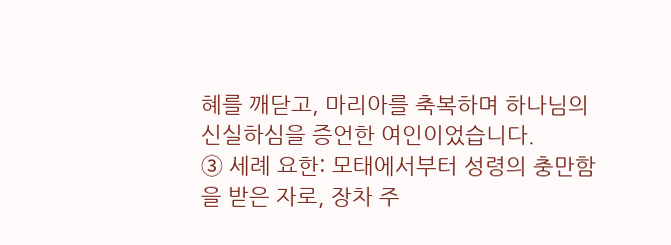혜를 깨닫고, 마리아를 축복하며 하나님의 신실하심을 증언한 여인이었습니다.
③ 세례 요한: 모태에서부터 성령의 충만함을 받은 자로, 장차 주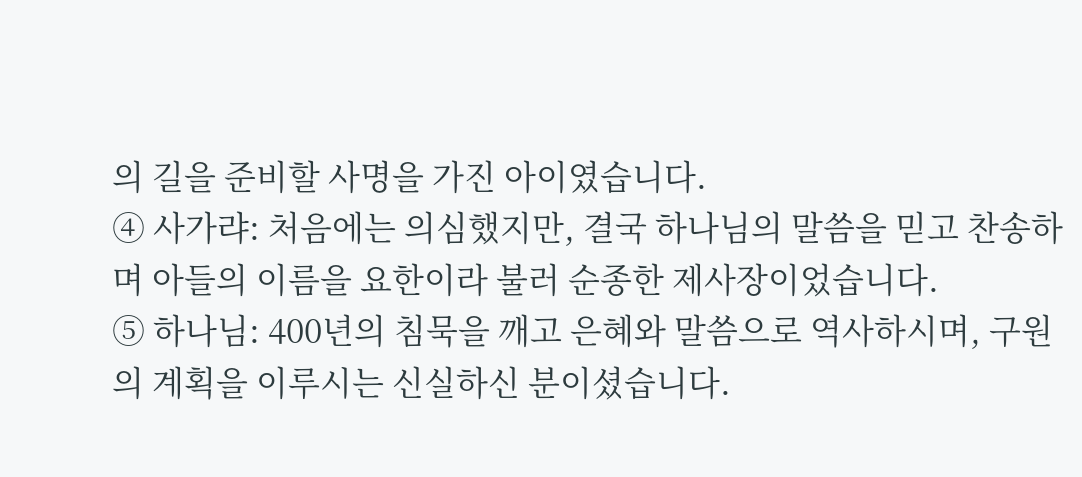의 길을 준비할 사명을 가진 아이였습니다.
④ 사가랴: 처음에는 의심했지만, 결국 하나님의 말씀을 믿고 찬송하며 아들의 이름을 요한이라 불러 순종한 제사장이었습니다.
⑤ 하나님: 400년의 침묵을 깨고 은혜와 말씀으로 역사하시며, 구원의 계획을 이루시는 신실하신 분이셨습니다.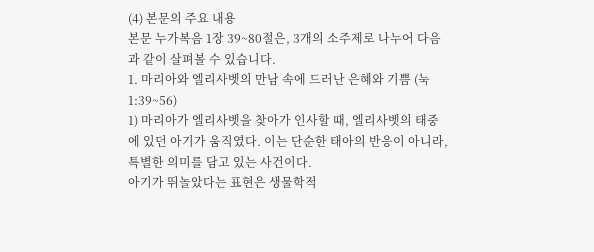(4) 본문의 주요 내용
본문 누가복음 1장 39~80절은, 3개의 소주제로 나누어 다음과 같이 살펴볼 수 있습니다.
1. 마리아와 엘리사벳의 만남 속에 드러난 은혜와 기쁨 (눅 1:39~56)
1) 마리아가 엘리사벳을 찾아가 인사할 때, 엘리사벳의 태중에 있던 아기가 움직였다. 이는 단순한 태아의 반응이 아니라, 특별한 의미를 담고 있는 사건이다.
아기가 뛰놀았다는 표현은 생물학적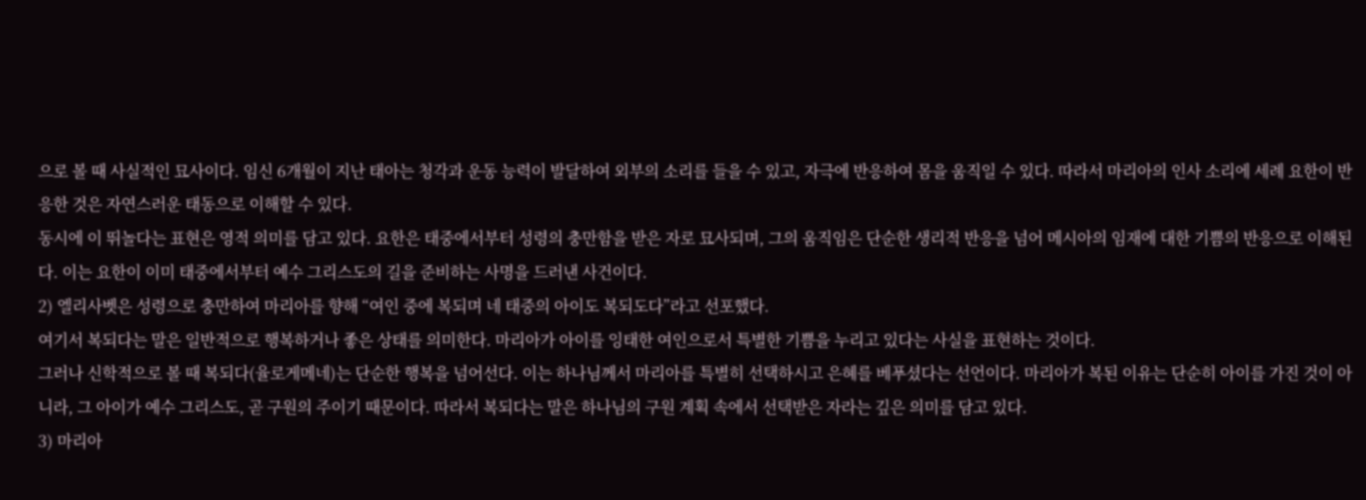으로 볼 때 사실적인 묘사이다. 임신 6개월이 지난 태아는 청각과 운동 능력이 발달하여 외부의 소리를 들을 수 있고, 자극에 반응하여 몸을 움직일 수 있다. 따라서 마리아의 인사 소리에 세례 요한이 반응한 것은 자연스러운 태동으로 이해할 수 있다.
동시에 이 뛰놀다는 표현은 영적 의미를 담고 있다. 요한은 태중에서부터 성령의 충만함을 받은 자로 묘사되며, 그의 움직임은 단순한 생리적 반응을 넘어 메시아의 임재에 대한 기쁨의 반응으로 이해된다. 이는 요한이 이미 태중에서부터 예수 그리스도의 길을 준비하는 사명을 드러낸 사건이다.
2) 엘리사벳은 성령으로 충만하여 마리아를 향해 “여인 중에 복되며 네 태중의 아이도 복되도다”라고 선포했다.
여기서 복되다는 말은 일반적으로 행복하거나 좋은 상태를 의미한다. 마리아가 아이를 잉태한 여인으로서 특별한 기쁨을 누리고 있다는 사실을 표현하는 것이다.
그러나 신학적으로 볼 때 복되다(율로게메네)는 단순한 행복을 넘어선다. 이는 하나님께서 마리아를 특별히 선택하시고 은혜를 베푸셨다는 선언이다. 마리아가 복된 이유는 단순히 아이를 가진 것이 아니라, 그 아이가 예수 그리스도, 곧 구원의 주이기 때문이다. 따라서 복되다는 말은 하나님의 구원 계획 속에서 선택받은 자라는 깊은 의미를 담고 있다.
3) 마리아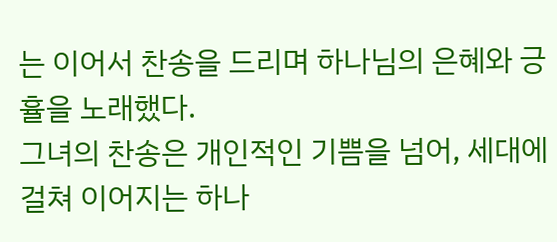는 이어서 찬송을 드리며 하나님의 은혜와 긍휼을 노래했다.
그녀의 찬송은 개인적인 기쁨을 넘어, 세대에 걸쳐 이어지는 하나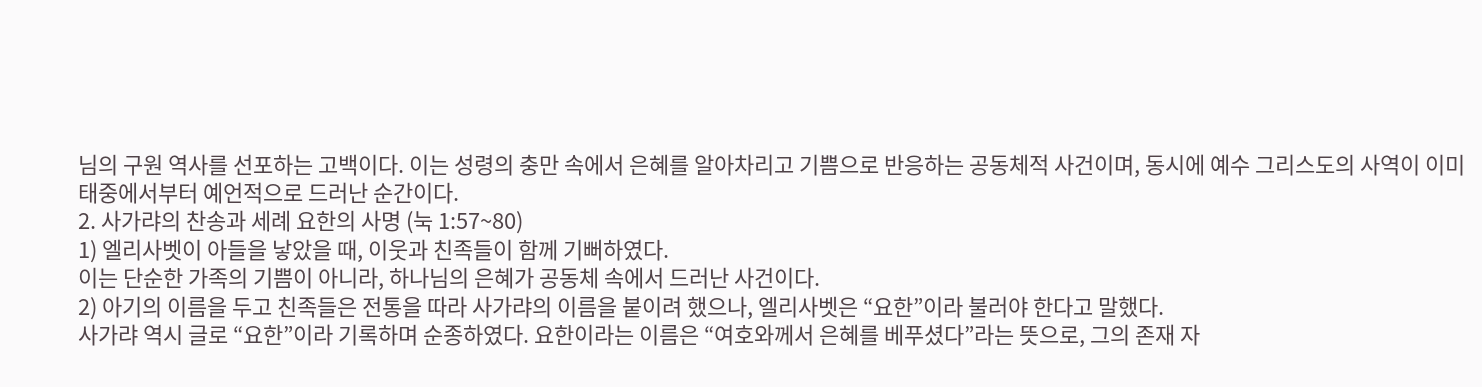님의 구원 역사를 선포하는 고백이다. 이는 성령의 충만 속에서 은혜를 알아차리고 기쁨으로 반응하는 공동체적 사건이며, 동시에 예수 그리스도의 사역이 이미 태중에서부터 예언적으로 드러난 순간이다.
2. 사가랴의 찬송과 세례 요한의 사명 (눅 1:57~80)
1) 엘리사벳이 아들을 낳았을 때, 이웃과 친족들이 함께 기뻐하였다.
이는 단순한 가족의 기쁨이 아니라, 하나님의 은혜가 공동체 속에서 드러난 사건이다.
2) 아기의 이름을 두고 친족들은 전통을 따라 사가랴의 이름을 붙이려 했으나, 엘리사벳은 “요한”이라 불러야 한다고 말했다.
사가랴 역시 글로 “요한”이라 기록하며 순종하였다. 요한이라는 이름은 “여호와께서 은혜를 베푸셨다”라는 뜻으로, 그의 존재 자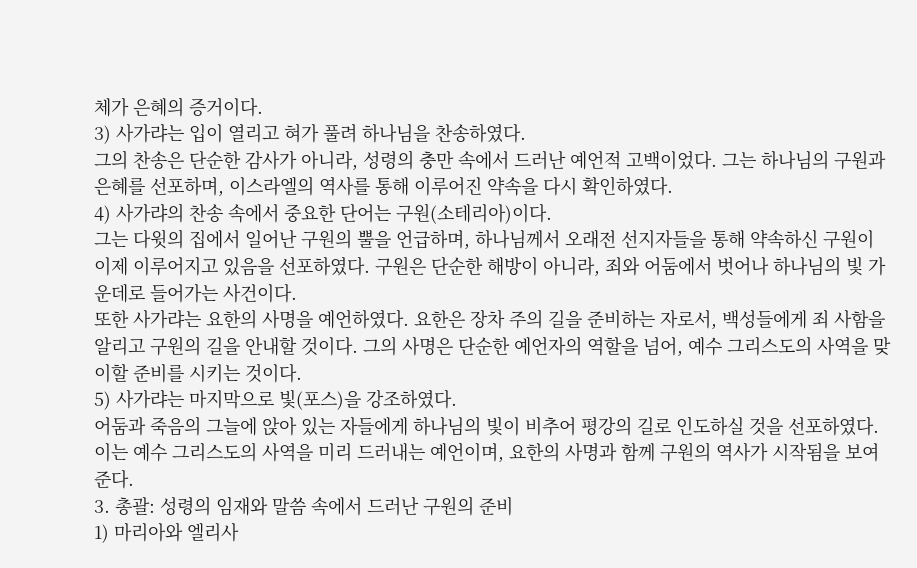체가 은혜의 증거이다.
3) 사가랴는 입이 열리고 혀가 풀려 하나님을 찬송하였다.
그의 찬송은 단순한 감사가 아니라, 성령의 충만 속에서 드러난 예언적 고백이었다. 그는 하나님의 구원과 은혜를 선포하며, 이스라엘의 역사를 통해 이루어진 약속을 다시 확인하였다.
4) 사가랴의 찬송 속에서 중요한 단어는 구원(소테리아)이다.
그는 다윗의 집에서 일어난 구원의 뿔을 언급하며, 하나님께서 오래전 선지자들을 통해 약속하신 구원이 이제 이루어지고 있음을 선포하였다. 구원은 단순한 해방이 아니라, 죄와 어둠에서 벗어나 하나님의 빛 가운데로 들어가는 사건이다.
또한 사가랴는 요한의 사명을 예언하였다. 요한은 장차 주의 길을 준비하는 자로서, 백성들에게 죄 사함을 알리고 구원의 길을 안내할 것이다. 그의 사명은 단순한 예언자의 역할을 넘어, 예수 그리스도의 사역을 맞이할 준비를 시키는 것이다.
5) 사가랴는 마지막으로 빛(포스)을 강조하였다.
어둠과 죽음의 그늘에 앉아 있는 자들에게 하나님의 빛이 비추어 평강의 길로 인도하실 것을 선포하였다. 이는 예수 그리스도의 사역을 미리 드러내는 예언이며, 요한의 사명과 함께 구원의 역사가 시작됨을 보여준다.
3. 총괄: 성령의 임재와 말씀 속에서 드러난 구원의 준비
1) 마리아와 엘리사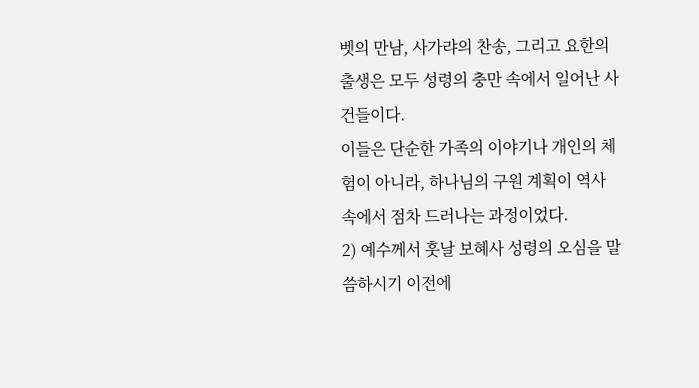벳의 만남, 사가랴의 찬송, 그리고 요한의 출생은 모두 성령의 충만 속에서 일어난 사건들이다.
이들은 단순한 가족의 이야기나 개인의 체험이 아니라, 하나님의 구원 계획이 역사 속에서 점차 드러나는 과정이었다.
2) 예수께서 훗날 보혜사 성령의 오심을 말씀하시기 이전에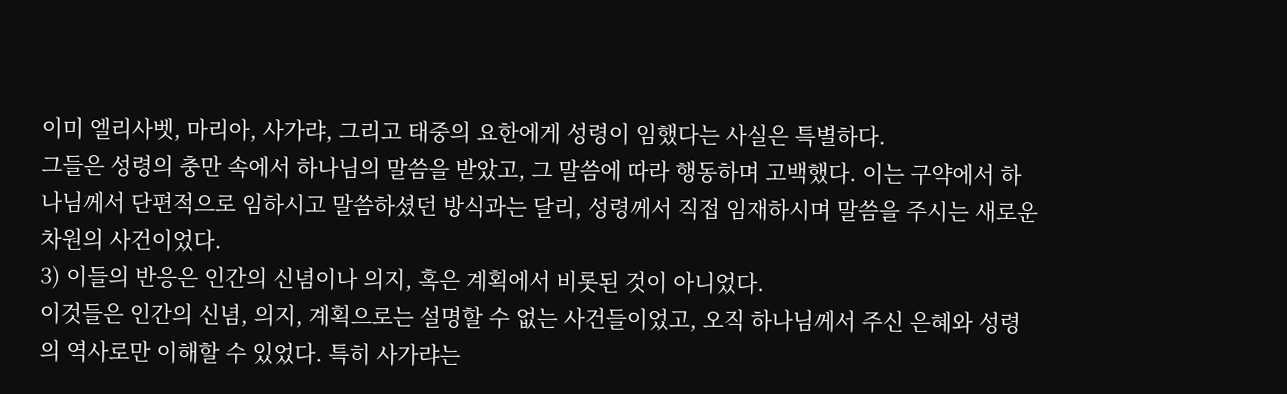이미 엘리사벳, 마리아, 사가랴, 그리고 태중의 요한에게 성령이 임했다는 사실은 특별하다.
그들은 성령의 충만 속에서 하나님의 말씀을 받았고, 그 말씀에 따라 행동하며 고백했다. 이는 구약에서 하나님께서 단편적으로 임하시고 말씀하셨던 방식과는 달리, 성령께서 직접 임재하시며 말씀을 주시는 새로운 차원의 사건이었다.
3) 이들의 반응은 인간의 신념이나 의지, 혹은 계획에서 비롯된 것이 아니었다.
이것들은 인간의 신념, 의지, 계획으로는 설명할 수 없는 사건들이었고, 오직 하나님께서 주신 은혜와 성령의 역사로만 이해할 수 있었다. 특히 사가랴는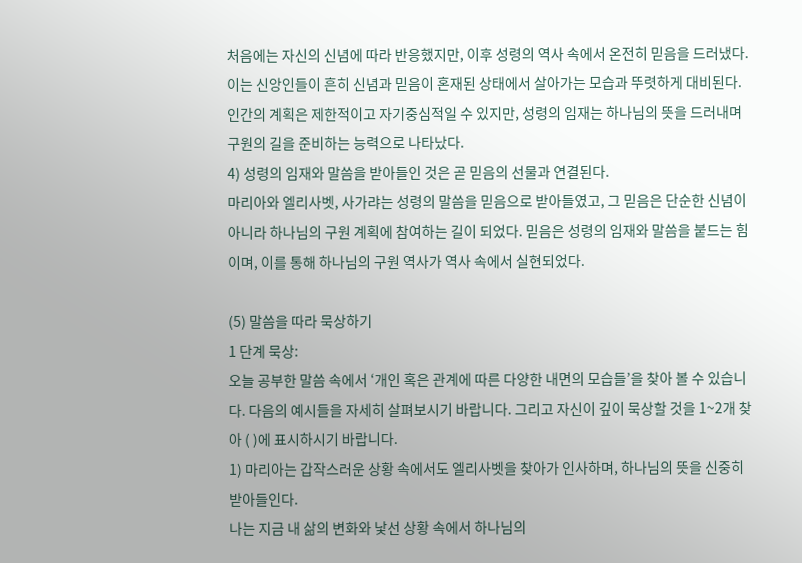처음에는 자신의 신념에 따라 반응했지만, 이후 성령의 역사 속에서 온전히 믿음을 드러냈다. 이는 신앙인들이 흔히 신념과 믿음이 혼재된 상태에서 살아가는 모습과 뚜렷하게 대비된다. 인간의 계획은 제한적이고 자기중심적일 수 있지만, 성령의 임재는 하나님의 뜻을 드러내며 구원의 길을 준비하는 능력으로 나타났다.
4) 성령의 임재와 말씀을 받아들인 것은 곧 믿음의 선물과 연결된다.
마리아와 엘리사벳, 사가랴는 성령의 말씀을 믿음으로 받아들였고, 그 믿음은 단순한 신념이 아니라 하나님의 구원 계획에 참여하는 길이 되었다. 믿음은 성령의 임재와 말씀을 붙드는 힘이며, 이를 통해 하나님의 구원 역사가 역사 속에서 실현되었다.

(5) 말씀을 따라 묵상하기
1 단계 묵상:
오늘 공부한 말씀 속에서 ‘개인 혹은 관계에 따른 다양한 내면의 모습들’을 찾아 볼 수 있습니다. 다음의 예시들을 자세히 살펴보시기 바랍니다. 그리고 자신이 깊이 묵상할 것을 1~2개 찾아 ( )에 표시하시기 바랍니다.
1) 마리아는 갑작스러운 상황 속에서도 엘리사벳을 찾아가 인사하며, 하나님의 뜻을 신중히 받아들인다.
나는 지금 내 삶의 변화와 낯선 상황 속에서 하나님의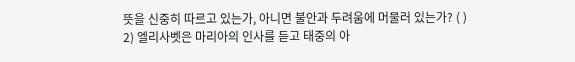뜻을 신중히 따르고 있는가, 아니면 불안과 두려움에 머물러 있는가? ( )
2) 엘리사벳은 마리아의 인사를 듣고 태중의 아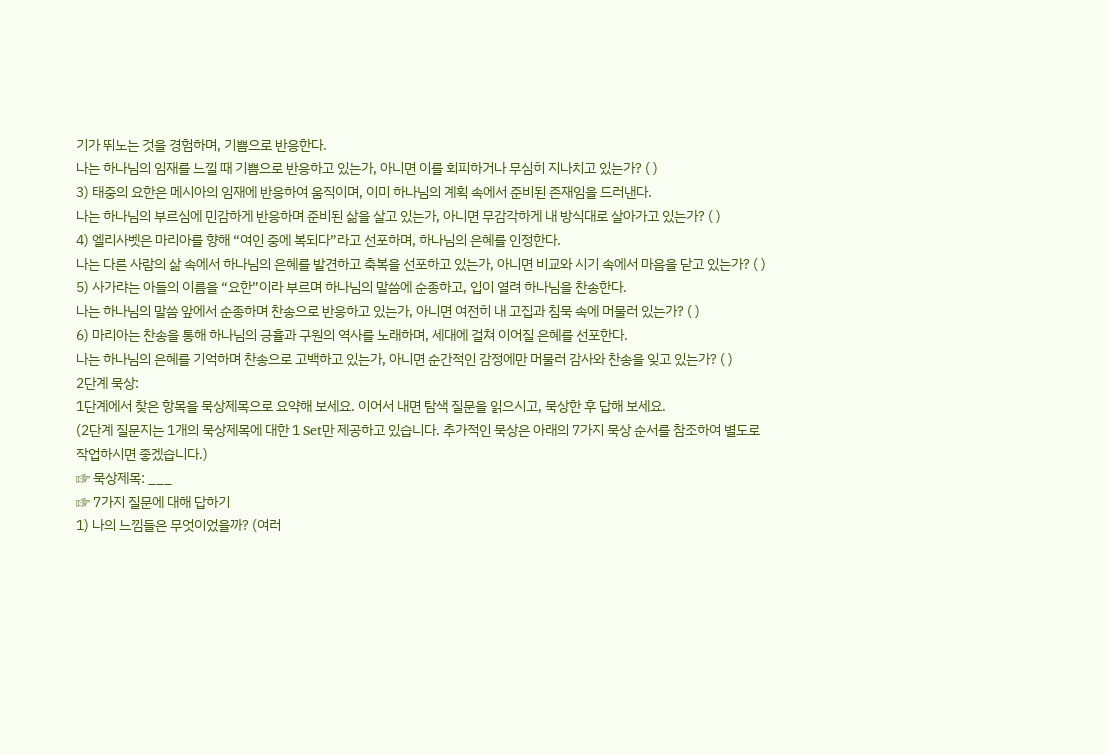기가 뛰노는 것을 경험하며, 기쁨으로 반응한다.
나는 하나님의 임재를 느낄 때 기쁨으로 반응하고 있는가, 아니면 이를 회피하거나 무심히 지나치고 있는가? ( )
3) 태중의 요한은 메시아의 임재에 반응하여 움직이며, 이미 하나님의 계획 속에서 준비된 존재임을 드러낸다.
나는 하나님의 부르심에 민감하게 반응하며 준비된 삶을 살고 있는가, 아니면 무감각하게 내 방식대로 살아가고 있는가? ( )
4) 엘리사벳은 마리아를 향해 “여인 중에 복되다”라고 선포하며, 하나님의 은혜를 인정한다.
나는 다른 사람의 삶 속에서 하나님의 은혜를 발견하고 축복을 선포하고 있는가, 아니면 비교와 시기 속에서 마음을 닫고 있는가? ( )
5) 사가랴는 아들의 이름을 “요한”이라 부르며 하나님의 말씀에 순종하고, 입이 열려 하나님을 찬송한다.
나는 하나님의 말씀 앞에서 순종하며 찬송으로 반응하고 있는가, 아니면 여전히 내 고집과 침묵 속에 머물러 있는가? ( )
6) 마리아는 찬송을 통해 하나님의 긍휼과 구원의 역사를 노래하며, 세대에 걸쳐 이어질 은혜를 선포한다.
나는 하나님의 은혜를 기억하며 찬송으로 고백하고 있는가, 아니면 순간적인 감정에만 머물러 감사와 찬송을 잊고 있는가? ( )
2단계 묵상:
1단계에서 찾은 항목을 묵상제목으로 요약해 보세요. 이어서 내면 탐색 질문을 읽으시고, 묵상한 후 답해 보세요.
(2단계 질문지는 1개의 묵상제목에 대한 1 Set만 제공하고 있습니다. 추가적인 묵상은 아래의 7가지 묵상 순서를 참조하여 별도로 작업하시면 좋겠습니다.)
☞ 묵상제목: ___
☞ 7가지 질문에 대해 답하기
1) 나의 느낌들은 무엇이었을까? (여러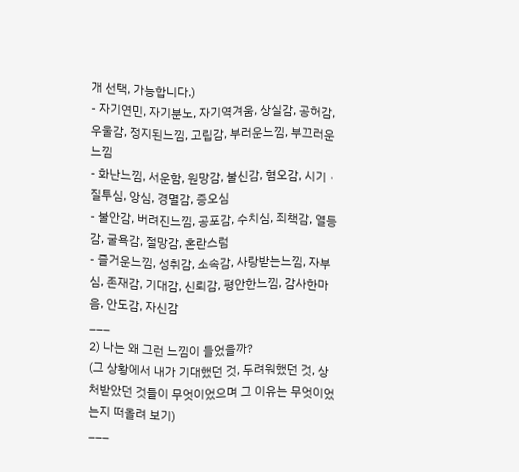개 선택, 가능합니다.)
- 자기연민, 자기분노, 자기역겨움, 상실감, 공허감, 우울감, 정지된느낌, 고립감, 부러운느낌, 부끄러운느낌
- 화난느낌, 서운함, 원망감, 불신감, 혐오감, 시기ㆍ질투심, 앙심, 경멸감, 증오심
- 불안감, 버려진느낌, 공포감, 수치심, 죄책감, 열등감, 굴욕감, 절망감, 혼란스럼
- 즐거운느낌, 성취감, 소속감, 사랑받는느낌, 자부심, 존재감, 기대감, 신뢰감, 평안한느낌, 감사한마음, 안도감, 자신감
___
2) 나는 왜 그런 느낌이 들었을까?
(그 상황에서 내가 기대했던 것, 두려워했던 것, 상처받았던 것들이 무엇이었으며 그 이유는 무엇이었는지 떠올려 보기)
___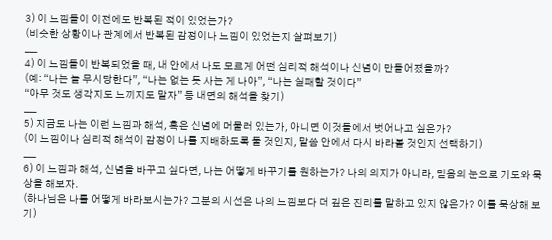3) 이 느낌들이 이전에도 반복된 적이 있었는가?
(비슷한 상황이나 관계에서 반복된 감정이나 느낌이 있었는지 살펴보기)
___
4) 이 느낌들이 반복되었을 때, 내 안에서 나도 모르게 어떤 심리적 해석이나 신념이 만들어졌을까?
(예: “나는 늘 무시당한다”, “나는 없는 듯 사는 게 나아”, “나는 실패할 것이다”
“아무 것도 생각지도 느끼지도 말자” 등 내면의 해석을 찾기)
___
5) 지금도 나는 이런 느낌과 해석, 혹은 신념에 머물러 있는가, 아니면 이것들에서 벗어나고 싶은가?
(이 느낌이나 심리적 해석이 감정이 나를 지배하도록 둘 것인지, 말씀 안에서 다시 바라볼 것인지 선택하기)
___
6) 이 느낌과 해석, 신념을 바꾸고 싶다면, 나는 어떻게 바꾸기를 원하는가? 나의 의지가 아니라, 믿음의 눈으로 기도와 묵상을 해보자.
(하나님은 나를 어떻게 바라보시는가? 그분의 시선은 나의 느낌보다 더 깊은 진리를 말하고 있지 않은가? 이를 묵상해 보기)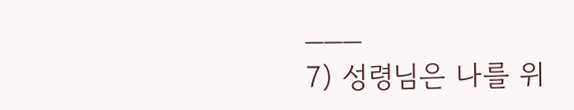___
7) 성령님은 나를 위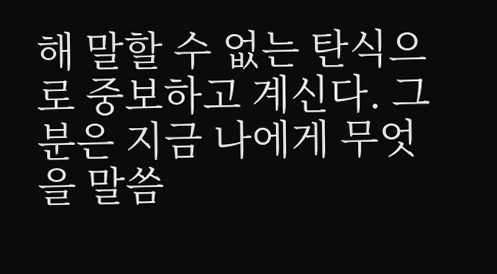해 말할 수 없는 탄식으로 중보하고 계신다. 그분은 지금 나에게 무엇을 말씀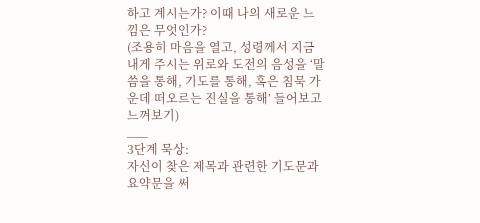하고 계시는가? 이때 나의 새로운 느낌은 무엇인가?
(조용히 마음을 열고, 성령께서 지금 내게 주시는 위로와 도전의 음성을 ‘말씀을 통해, 기도를 통해, 혹은 침묵 가운데 떠오르는 진실을 통해’ 들어보고 느껴보기)
___
3단계 묵상:
자신이 찾은 제목과 관련한 기도문과 요약문을 써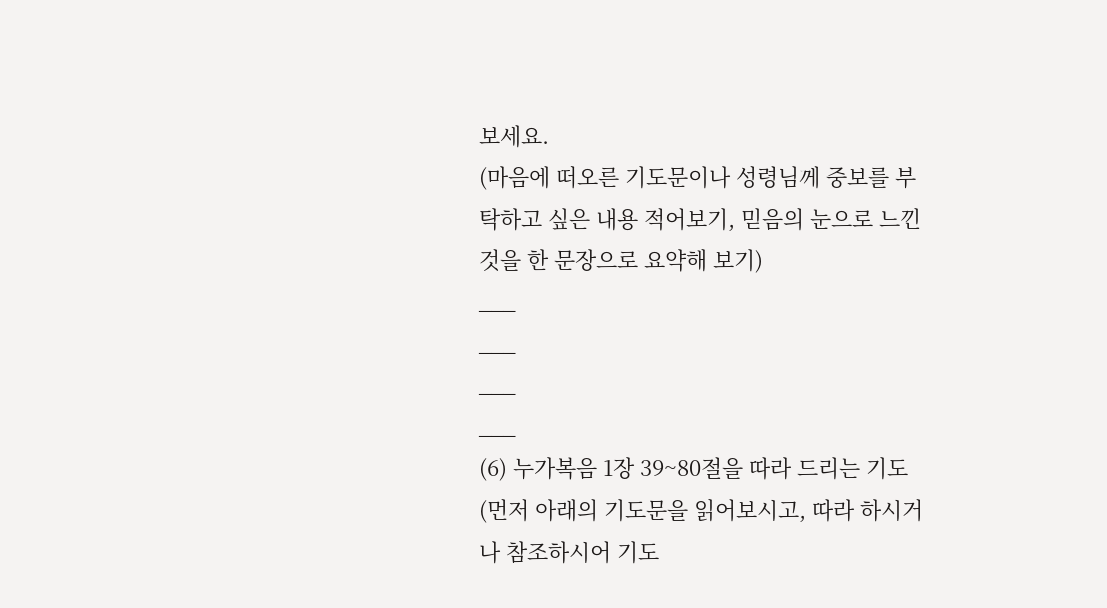보세요.
(마음에 떠오른 기도문이나 성령님께 중보를 부탁하고 싶은 내용 적어보기, 믿음의 눈으로 느낀 것을 한 문장으로 요약해 보기)
___
___
___
___
(6) 누가복음 1장 39~80절을 따라 드리는 기도
(먼저 아래의 기도문을 읽어보시고, 따라 하시거나 참조하시어 기도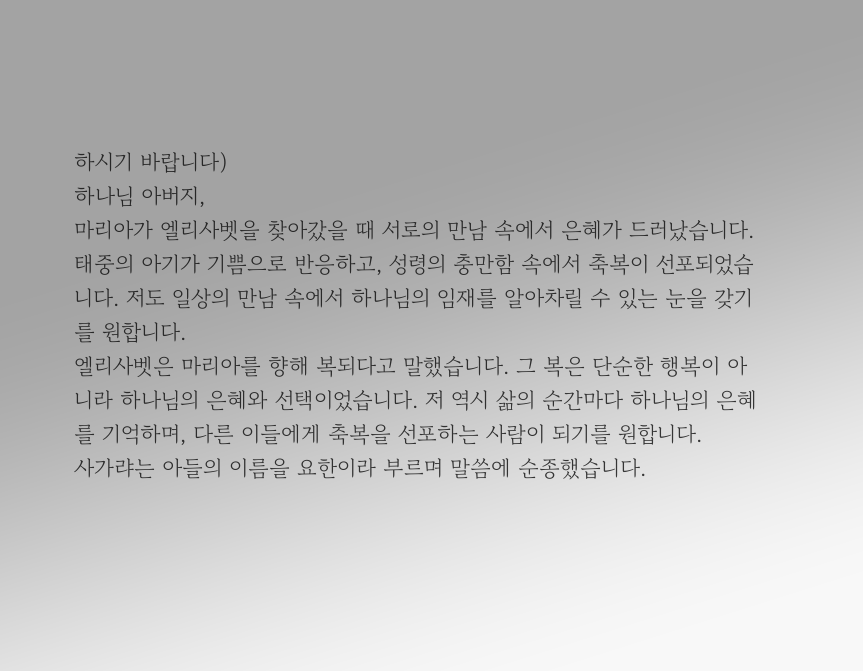하시기 바랍니다)
하나님 아버지,
마리아가 엘리사벳을 찾아갔을 때 서로의 만남 속에서 은혜가 드러났습니다. 태중의 아기가 기쁨으로 반응하고, 성령의 충만함 속에서 축복이 선포되었습니다. 저도 일상의 만남 속에서 하나님의 임재를 알아차릴 수 있는 눈을 갖기를 원합니다.
엘리사벳은 마리아를 향해 복되다고 말했습니다. 그 복은 단순한 행복이 아니라 하나님의 은혜와 선택이었습니다. 저 역시 삶의 순간마다 하나님의 은혜를 기억하며, 다른 이들에게 축복을 선포하는 사람이 되기를 원합니다.
사가랴는 아들의 이름을 요한이라 부르며 말씀에 순종했습니다.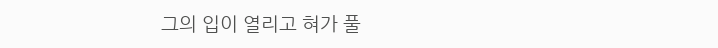그의 입이 열리고 혀가 풀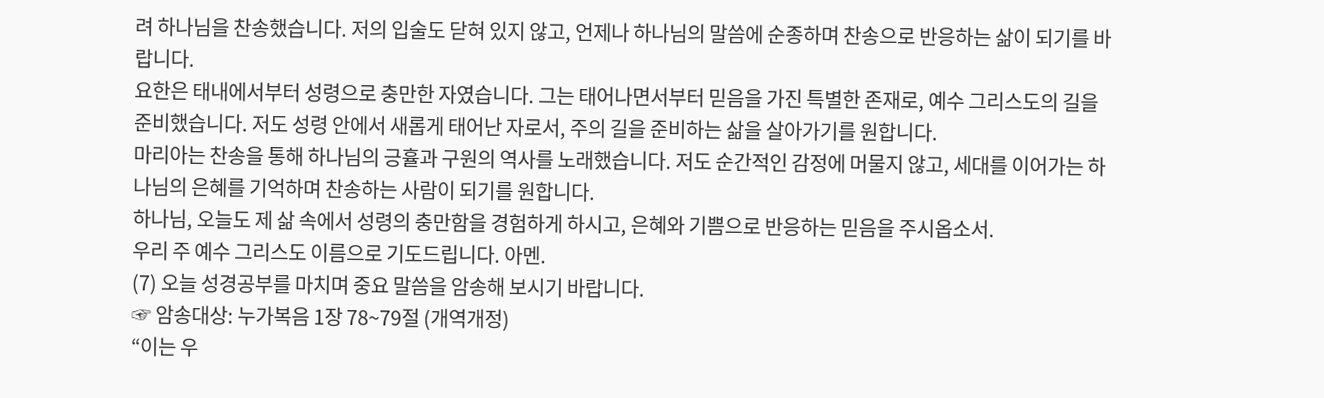려 하나님을 찬송했습니다. 저의 입술도 닫혀 있지 않고, 언제나 하나님의 말씀에 순종하며 찬송으로 반응하는 삶이 되기를 바랍니다.
요한은 태내에서부터 성령으로 충만한 자였습니다. 그는 태어나면서부터 믿음을 가진 특별한 존재로, 예수 그리스도의 길을 준비했습니다. 저도 성령 안에서 새롭게 태어난 자로서, 주의 길을 준비하는 삶을 살아가기를 원합니다.
마리아는 찬송을 통해 하나님의 긍휼과 구원의 역사를 노래했습니다. 저도 순간적인 감정에 머물지 않고, 세대를 이어가는 하나님의 은혜를 기억하며 찬송하는 사람이 되기를 원합니다.
하나님, 오늘도 제 삶 속에서 성령의 충만함을 경험하게 하시고, 은혜와 기쁨으로 반응하는 믿음을 주시옵소서.
우리 주 예수 그리스도 이름으로 기도드립니다. 아멘.
(7) 오늘 성경공부를 마치며 중요 말씀을 암송해 보시기 바랍니다.
☞ 암송대상: 누가복음 1장 78~79절 (개역개정)
“이는 우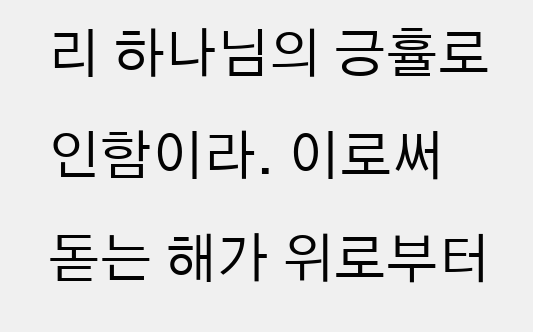리 하나님의 긍휼로 인함이라. 이로써 돋는 해가 위로부터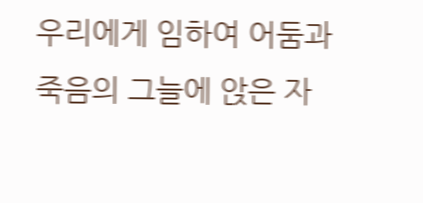우리에게 임하여 어둠과 죽음의 그늘에 앉은 자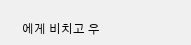에게 비치고 우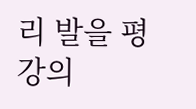리 발을 평강의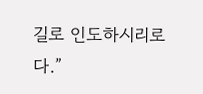길로 인도하시리로다.”